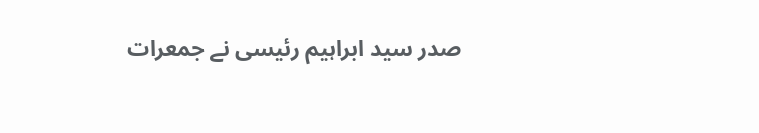صدر سید ابراہیم رئيسی نے جمعرات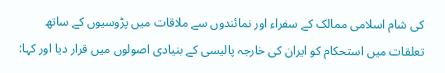کی شام اسلامی ممالک کے سفراء اور نمائندوں سے ملاقات میں پڑوسیوں کے ساتھ تعلقات میں استحکام کو ایران کی خارجہ پالیسی کے بنیادی اصولوں میں قرار دیا اور کہا: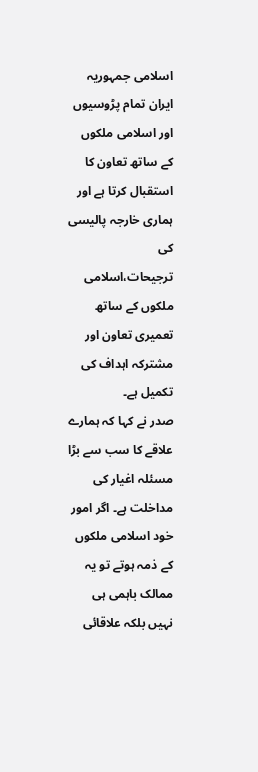اسلامی جمہوریہ ایران تمام پڑوسیوں اور اسلامی ملکوں کے ساتھ تعاون کا استقبال کرتا ہے اور ہماری خارجہ پالیسی کی ترجیحات،اسلامی ملکوں کے ساتھ تعمیری تعاون اور مشترکہ اہداف کی تکمیل ہے۔
صدر نے کہا کہ ہمارے علاقے کا سب سے بڑا مسئلہ اغیار کی مداخلت ہے۔ اگر امور خود اسلامی ملکوں کے ذمہ ہوتے تو یہ ممالک باہمی ہی نہيں بلکہ علاقائی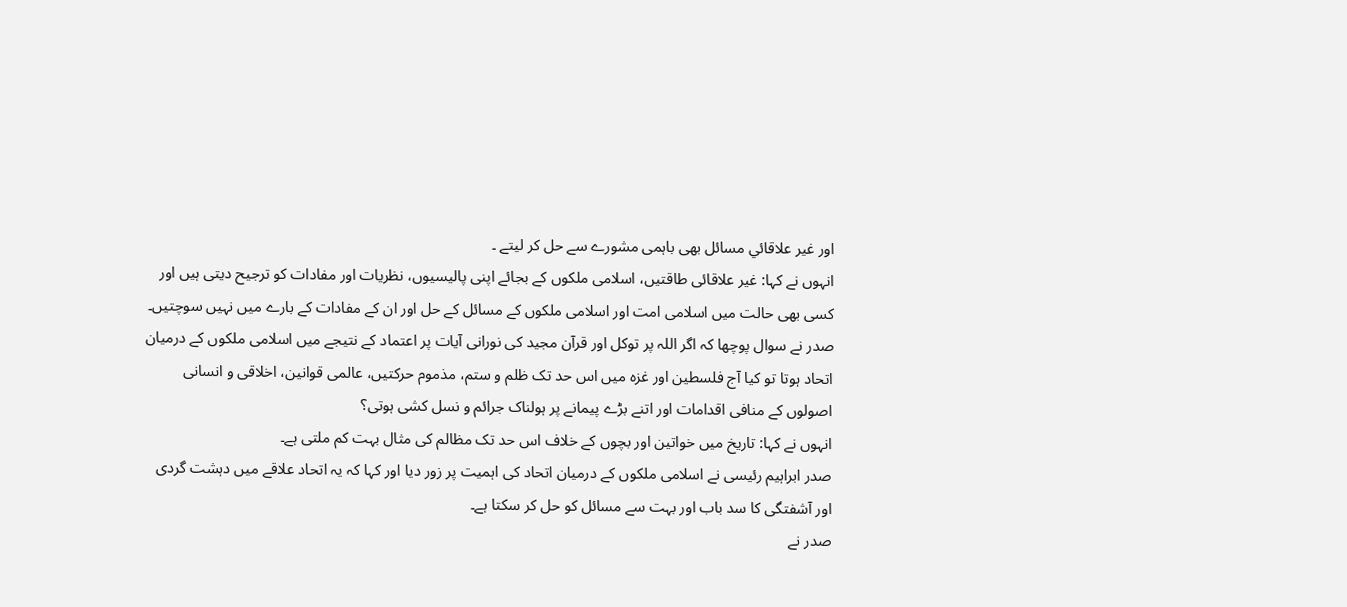اور غیر علاقائي مسائل بھی باہمی مشورے سے حل کر لیتے ۔
انہوں نے کہا: غیر علاقائی طاقتیں، اسلامی ملکوں کے بجائے اپنی پالیسیوں، نظریات اور مفادات کو ترجیح دیتی ہیں اور کسی بھی حالت میں اسلامی امت اور اسلامی ملکوں کے مسائل کے حل اور ان کے مفادات کے بارے میں نہيں سوچتیں۔
صدر نے سوال پوچھا کہ اگر اللہ پر توکل اور قرآن مجید کی نورانی آیات پر اعتماد کے نتیجے میں اسلامی ملکوں کے درمیان اتحاد ہوتا تو کیا آج فلسطین اور غزہ میں اس حد تک ظلم و ستم، مذموم حرکتیں، عالمی قوانین، اخلاقی و انسانی اصولوں کے منافی اقدامات اور اتنے بڑے پیمانے پر ہولناک جرائم و نسل کشی ہوتی؟
انہوں نے کہا: تاریخ میں خواتین اور بچوں کے خلاف اس حد تک مظالم کی مثال بہت کم ملتی ہے۔
صدر ابراہیم رئیسی نے اسلامی ملکوں کے درمیان اتحاد کی اہمیت پر زور دیا اور کہا کہ یہ اتحاد علاقے میں دہشت گردی اور آشفتگی کا سد باب اور بہت سے مسائل کو حل کر سکتا ہے۔
صدر نے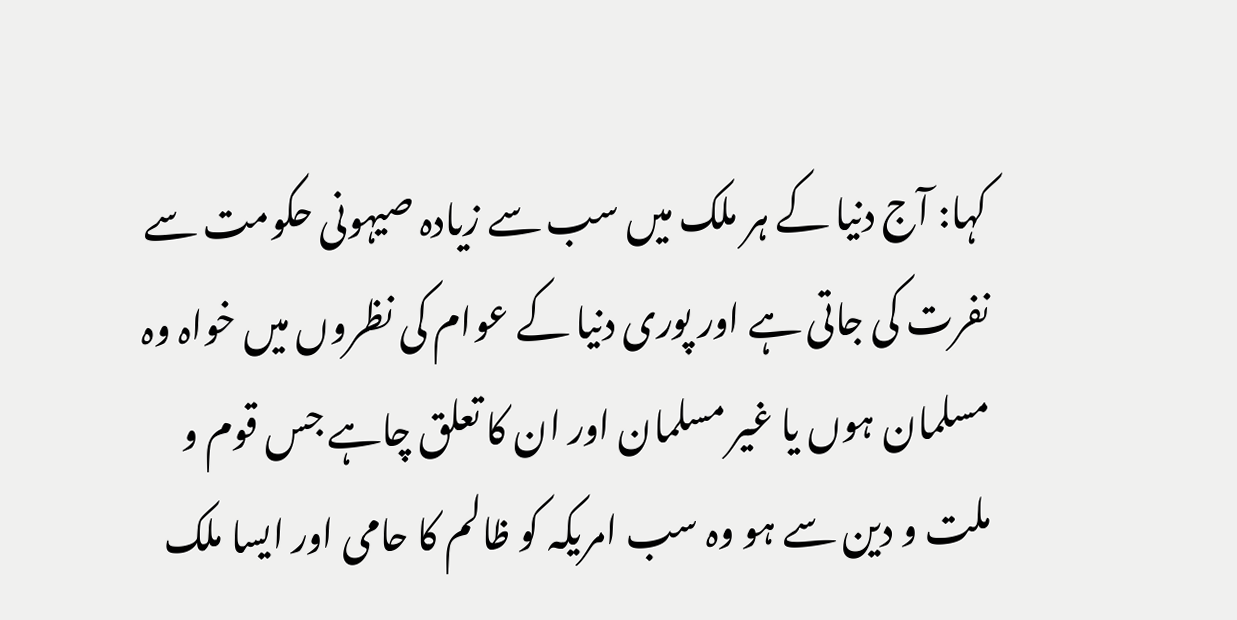کہا: آج دنیا کے ہر ملک میں سب سے زیادہ صیہونی حکومت سے نفرت کی جاتی ہے اور پوری دنیا کے عوام کی نظروں میں خواہ وہ مسلمان ہوں یا غیر مسلمان اور ان کا تعلق چاہے جس قوم و ملت و دین سے ہو وہ سب امریکہ کو ظالم کا حامی اور ایسا ملک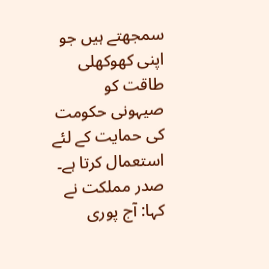سمجھتے ہيں جو اپنی کھوکھلی طاقت کو صیہونی حکومت کی حمایت کے لئے استعمال کرتا ہے۔
صدر مملکت نے کہا: آج پوری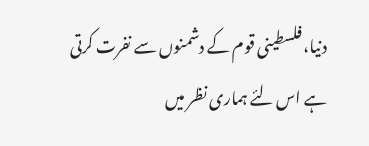دنیا، فلسطینی قوم کے دشمنوں سے نفرت کرتی ہے اس لئے ہماری نظر میں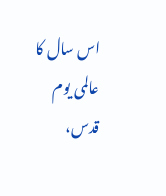اس سال کا عالمی یوم قدس،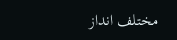مختلف انداز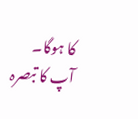کا ہوگا۔
آپ کا تبصرہ